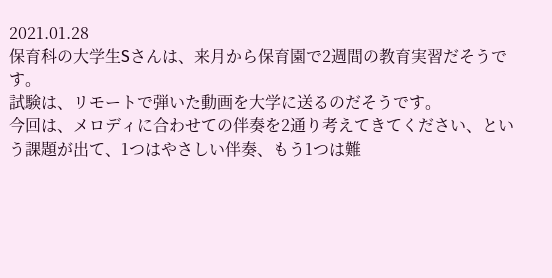2021.01.28
保育科の大学生Sさんは、来月から保育園で2週間の教育実習だそうです。
試験は、リモートで弾いた動画を大学に送るのだそうです。
今回は、メロディに合わせての伴奏を2通り考えてきてください、という課題が出て、1つはやさしい伴奏、もう1つは難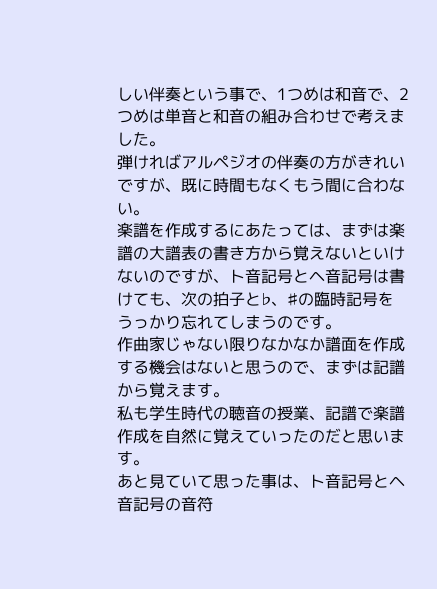しい伴奏という事で、1つめは和音で、2つめは単音と和音の組み合わせで考えました。
弾ければアルペジオの伴奏の方がきれいですが、既に時間もなくもう間に合わない。
楽譜を作成するにあたっては、まずは楽譜の大譜表の書き方から覚えないといけないのですが、ト音記号とヘ音記号は書けても、次の拍子と♭、♯の臨時記号をうっかり忘れてしまうのです。
作曲家じゃない限りなかなか譜面を作成する機会はないと思うので、まずは記譜から覚えます。
私も学生時代の聴音の授業、記譜で楽譜作成を自然に覚えていったのだと思います。
あと見ていて思った事は、ト音記号とヘ音記号の音符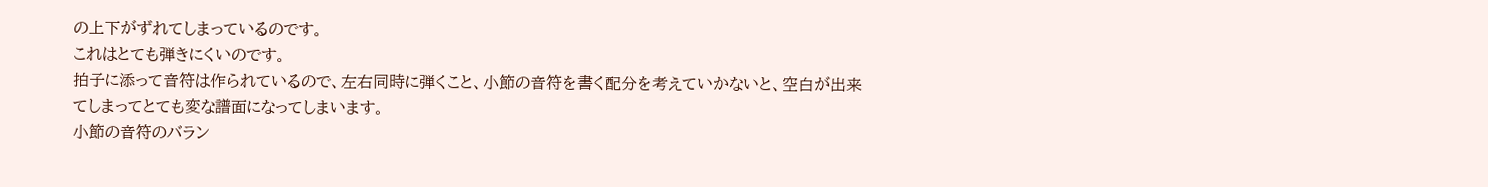の上下がずれてしまっているのです。
これはとても弾きにくいのです。
拍子に添って音符は作られているので、左右同時に弾くこと、小節の音符を書く配分を考えていかないと、空白が出来てしまってとても変な譜面になってしまいます。
小節の音符のバラン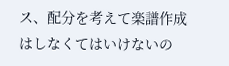ス、配分を考えて楽譜作成はしなくてはいけないの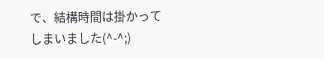で、結構時間は掛かってしまいました(^-^;)